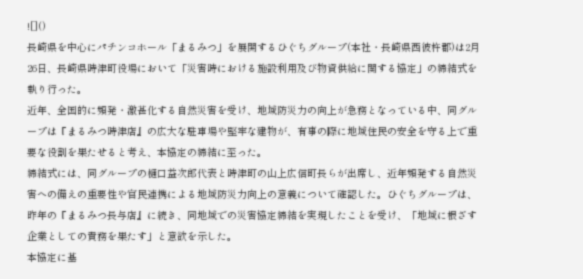![]()
長崎県を中心にパチンコホール「まるみつ」を展開するひぐちグループ(本社・長崎県西彼杵郡)は2月26日、長崎県時津町役場において「災害時における施設利用及び物資供給に関する協定」の締結式を執り行った。
近年、全国的に頻発・激甚化する自然災害を受け、地域防災力の向上が急務となっている中、同グループは『まるみつ時津店』の広大な駐車場や堅牢な建物が、有事の際に地域住民の安全を守る上で重要な役割を果たせると考え、本協定の締結に至った。
締結式には、同グループの樋口益次郎代表と時津町の山上広信町長らが出席し、近年頻発する自然災害への備えの重要性や官民連携による地域防災力向上の意義について確認した。ひぐちグループは、昨年の『まるみつ長与店』に続き、同地域での災害協定締結を実現したことを受け、「地域に根ざす企業としての責務を果たす」と意欲を示した。
本協定に基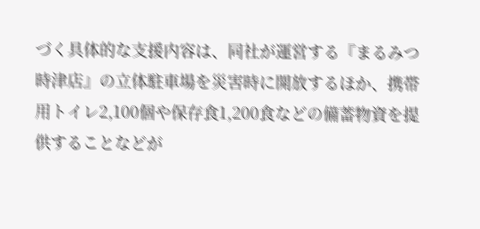づく具体的な支援内容は、同社が運営する『まるみつ時津店』の立体駐車場を災害時に開放するほか、携帯用トイレ2,100個や保存食1,200食などの備蓄物資を提供することなどが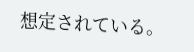想定されている。